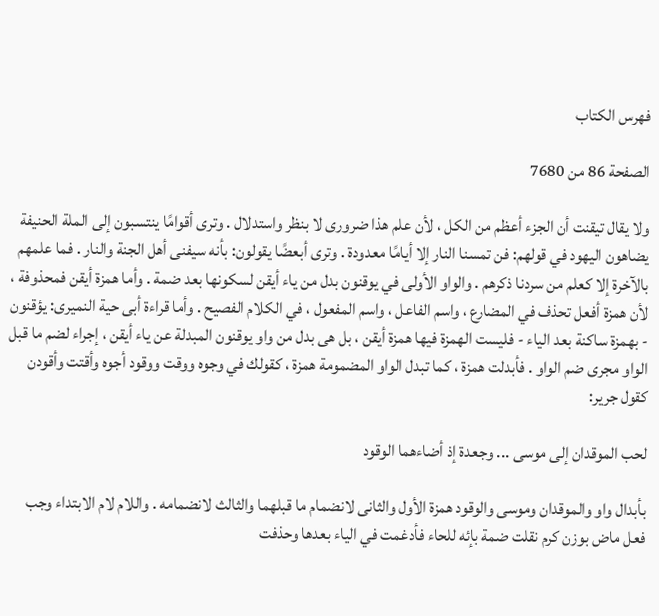فهرس الكتاب

الصفحة 86 من 7680

ولا يقال تيقنت أن الجزء أعظم من الكل ، لأن علم هذا ضرورى لا بنظر واستدلال . وترى أقوامًا ينتسبون إلى الملة الحنيفة يضاهون اليهود في قولهم: فن تمسنا النار إلا أيامًا معدودة . وترى أبعضًا يقولون: بأنه سيفنى أهل الجنة والنار . فما علمهم بالآخرة إلا كعلم من سردنا ذكرهم . والواو الأولى في يوقنون بدل من ياء أيقن لسكونها بعد ضمة . وأما همزة أيقن فمحذوفة ، لأن همزة أفعل تحذف في المضارع ، واسم الفاعل ، واسم المفعول ، في الكلام الفصيح . وأما قراءة أبى حية النميرى: يؤقنون - بهمزة ساكنة بعد الياء - فليست الهمزة فيها همزة أيقن ، بل هى بدل من واو يوقنون المبدلة عن ياء أيقن ، إجراء لضم ما قبل الواو مجرى ضم الواو . فأبدلت همزة ، كما تبدل الواو المضمومة همزة ، كقولك في وجوه ووقت ووقود أجوه وأقتت وأقودن كقول جرير:

لحب الموقدان إلى موسى ... وجعدة إذ أضاءهما الوقود

بأبدال واو والموقدان وموسى والوقود همزة الأول والثانى لانضمام ما قبلهما والثالث لانضمامه . واللام لام الابتداء وجب فعل ماض بوزن كرم نقلت ضمة بإئه للحاء فأدغمت في الياء بعدها وحذفت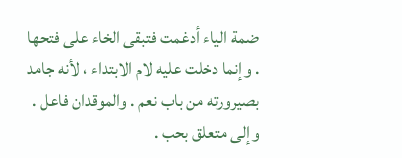ضمة الياء أدغمت فتبقى الخاء على فتحها . وإنما دخلت عليه لام الابتداء ، لأنه جامد بصيرورته من باب نعم . والموقدان فاعل . وإلى متعلق بحب .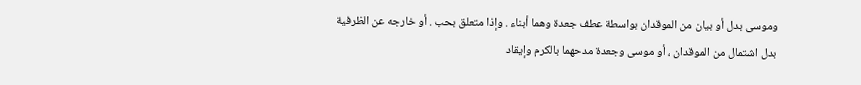وموسى بدل أو بيان من الموقدان بواسطة عطف جعدة وهما أبناء . وإذا متعلق بحب . أو خارجه عن الظرفية بدل اشتمال من الموقدان ، أو موسى وجعدة مدحهما بالكرم وإيقاد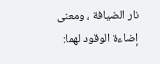نار الضيافة ، ومعنى إضاءة الوقود لهما: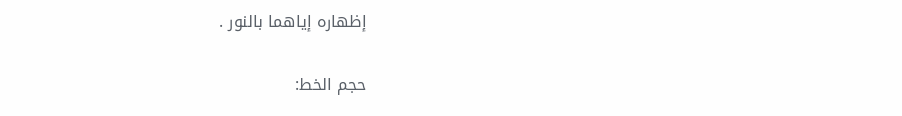إظهاره إياهما بالنور .

حجم الخط: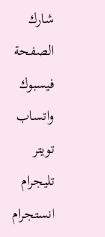شارك الصفحة
فيسبوك واتساب تويتر تليجرام انستجرام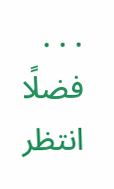. . .
فضلًا انتظر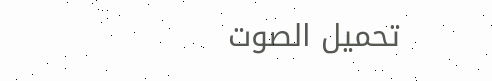تحميل الصوت